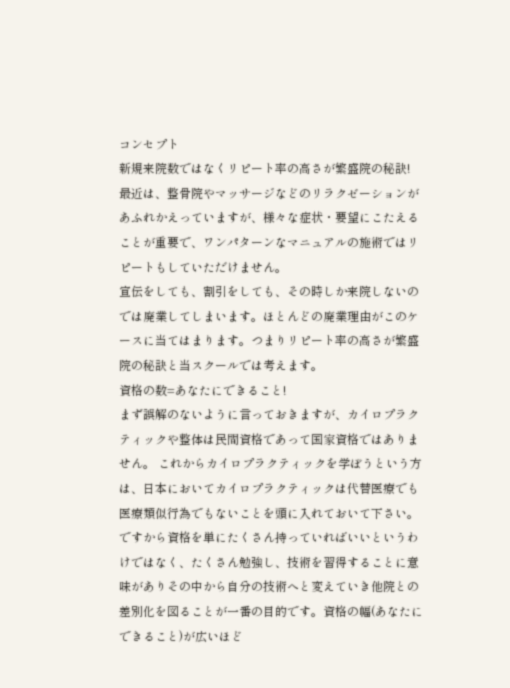コンセプト
新規来院数ではなくリピート率の高さが繁盛院の秘訣!
最近は、整骨院やマッサージなどのリラクゼーションがあふれかえっていますが、様々な症状・要望にこたえることが重要で、ワンパターンなマニュアルの施術ではリピートもしていただけません。
宣伝をしても、割引をしても、その時しか来院しないのでは廃業してしまいます。ほとんどの廃業理由がこのケースに当てはまります。つまりリピート率の高さが繁盛院の秘訣と当スクールでは考えます。
資格の数=あなたにできること!
まず誤解のないように言っておきますが、カイロプラクティックや整体は民間資格であって国家資格ではありません。 これからカイロプラクティックを学ぼうという方は、日本においてカイロプラクティックは代替医療でも医療類似行為でもないことを頭に入れておいて下さい。ですから資格を単にたくさん持っていればいいというわけではなく、たくさん勉強し、技術を習得することに意味がありその中から自分の技術へと変えていき他院との差別化を図ることが一番の目的です。資格の幅(あなたにできること)が広いほど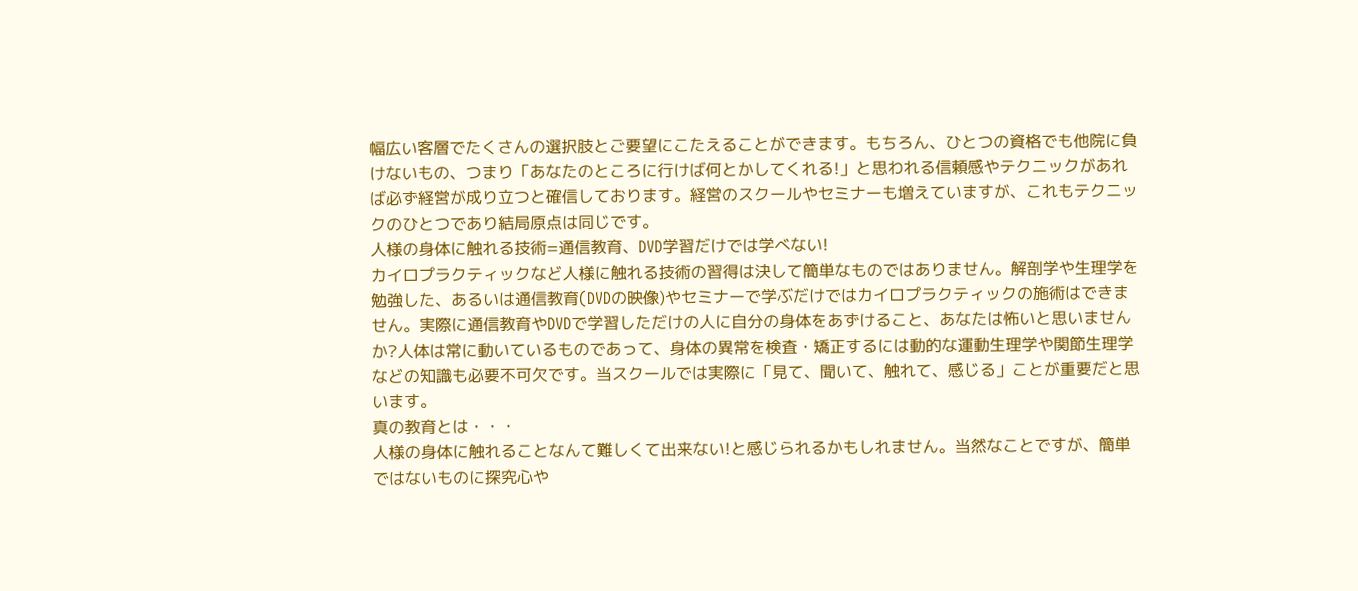幅広い客層でたくさんの選択肢とご要望にこたえることができます。もちろん、ひとつの資格でも他院に負けないもの、つまり「あなたのところに行けば何とかしてくれる!」と思われる信頼感やテクニックがあれば必ず経営が成り立つと確信しております。経営のスクールやセミナーも増えていますが、これもテクニックのひとつであり結局原点は同じです。
人様の身体に触れる技術=通信教育、DVD学習だけでは学べない!
カイロプラクティックなど人様に触れる技術の習得は決して簡単なものではありません。解剖学や生理学を勉強した、あるいは通信教育(DVDの映像)やセミナーで学ぶだけではカイロプラクティックの施術はできません。実際に通信教育やDVDで学習しただけの人に自分の身体をあずけること、あなたは怖いと思いませんか?人体は常に動いているものであって、身体の異常を検査・矯正するには動的な運動生理学や関節生理学などの知識も必要不可欠です。当スクールでは実際に「見て、聞いて、触れて、感じる」ことが重要だと思います。
真の教育とは・・・
人様の身体に触れることなんて難しくて出来ない!と感じられるかもしれません。当然なことですが、簡単ではないものに探究心や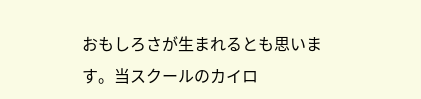おもしろさが生まれるとも思います。当スクールのカイロ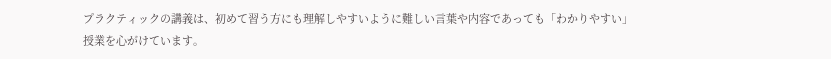プラクティックの講義は、初めて習う方にも理解しやすいように難しい言葉や内容であっても「わかりやすい」授業を心がけています。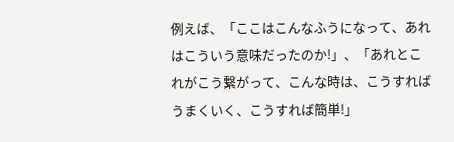例えば、「ここはこんなふうになって、あれはこういう意味だったのか!」、「あれとこれがこう繋がって、こんな時は、こうすればうまくいく、こうすれば簡単!」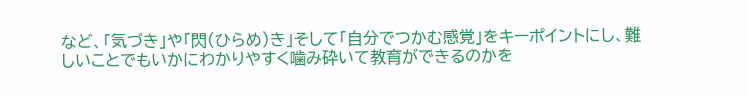など、「気づき」や「閃(ひらめ)き」そして「自分でつかむ感覚」をキーポイントにし、難しいことでもいかにわかりやすく噛み砕いて教育ができるのかを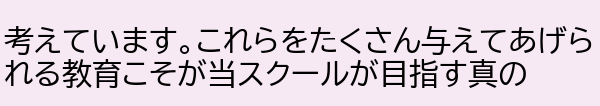考えています。これらをたくさん与えてあげられる教育こそが当スクールが目指す真の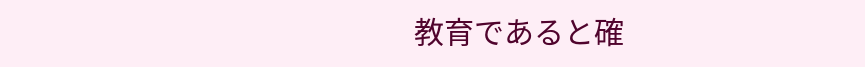教育であると確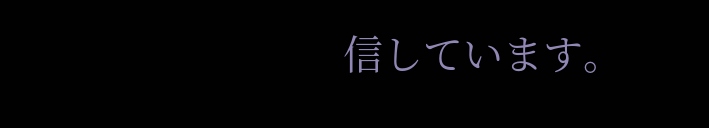信しています。